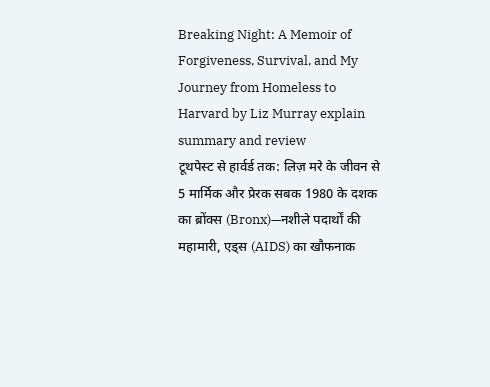Breaking Night: A Memoir of Forgiveness, Survival, and My Journey from Homeless to Harvard by Liz Murray explain summary and review
टूथपेस्ट से हार्वर्ड तक: लिज़ मरे के जीवन से 5 मार्मिक और प्रेरक सबक 1980 के दशक का ब्रोंक्स (Bronx)—नशीले पदार्थों की महामारी, एड्स (AIDS) का खौफनाक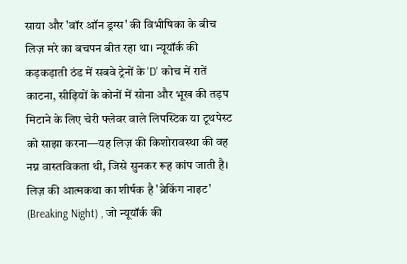साया और 'वॉर ऑन ड्रग्स' की विभीषिका के बीच लिज़ मरे का बचपन बीत रहा था। न्यूयॉर्क की कड़कड़ाती ठंड में सबवे ट्रेनों के 'D' कोच में रातें काटना, सीढ़ियों के कोनों में सोना और भूख की तड़प मिटाने के लिए चेरी फ्लेवर वाले लिपस्टिक या टूथपेस्ट को साझा करना—यह लिज़ की किशोरावस्था की वह नग्न वास्तविकता थी, जिसे सुनकर रूह कांप जाती है। लिज़ की आत्मकथा का शीर्षक है 'ब्रेकिंग नाइट' (Breaking Night) , जो न्यूयॉर्क की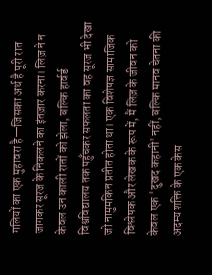गलियों का एक मुहावरा है—जिसका अर्थ है पूरी रात जागकर सूरज के निकलने का इंतज़ार करना। लिज़ ने न केवल उन काली रातों को झेला, बल्कि हार्वर्ड विश्वविद्यालय तक पहुँचकर सफलता का वह सूरज भी देखा जो नामुमकिन प्रतीत होता था। एक विशेषज्ञ सामाजिक विश्लेषक और लेखक के रूप में, मैं लिज़ के जीवन को केवल एक 'दुखद कहानी' नहीं, बल्कि मानव चेतना की अदम्य शक्ति के एक केस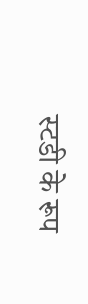स्टडी के रूप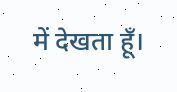में देखता हूँ।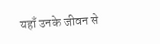यहाँ उनके जीवन से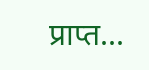प्राप्त...